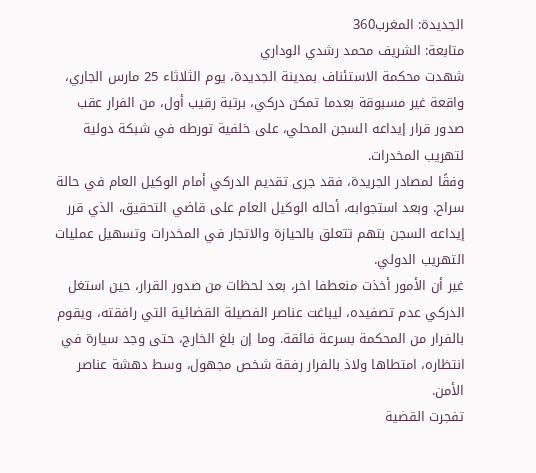الجديدة: المغرب360
متابعة: الشريف محمد رشدي الوداري
شهدت محكمة الاستئناف بمدينة الجديدة، يوم الثلاثاء 25 مارس الجاري، واقعة غير مسبوقة بعدما تمكن دركي، برتبة رقيب أول، من الفرار عقب صدور قرار إيداعه السجن المحلي، على خلفية تورطه في شبكة دولية لتهريب المخدرات.
وفقًا لمصادر الجريدة، فقد جرى تقديم الدركي أمام الوكيل العام في حالة سراح. وبعد استجوابه، أحاله الوكيل العام على قاضي التحقيق، الذي قرر إيداعه السجن بتهم تتعلق بالحيازة والاتجار في المخدرات وتسهيل عمليات التهريب الدولي.
غير أن الأمور أخذت منعطفا اخر، بعد لحظات من صدور القرار، حين استغل الدركي عدم تصفيده، ليباغت عناصر الفصيلة القضائية التي رافقته، ويقوم بالفرار من المحكمة بسرعة فائقة. وما إن بلغ الخارج، حتى وجد سيارة في انتظاره، امتطاها ولاذ بالفرار رفقة شخص مجهول، وسط دهشة عناصر الأمن.
تفجرت القضية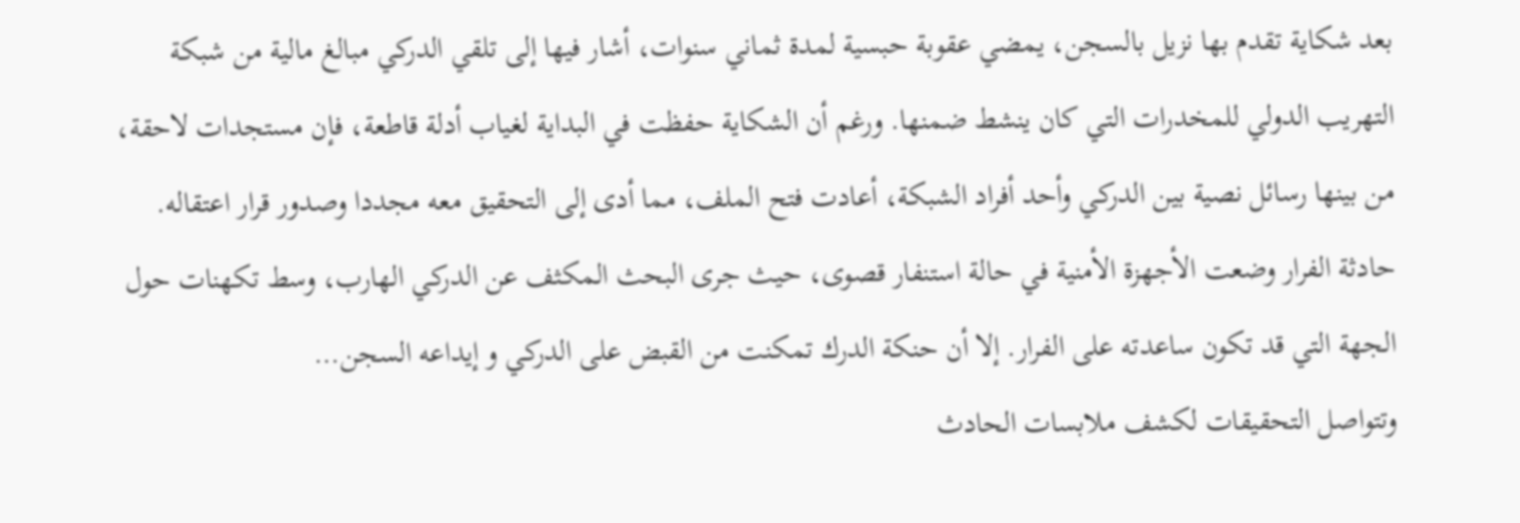بعد شكاية تقدم بها نزيل بالسجن، يمضي عقوبة حبسية لمدة ثماني سنوات، أشار فيها إلى تلقي الدركي مبالغ مالية من شبكة التهريب الدولي للمخدرات التي كان ينشط ضمنها. ورغم أن الشكاية حفظت في البداية لغياب أدلة قاطعة، فإن مستجدات لاحقة، من بينها رسائل نصية بين الدركي وأحد أفراد الشبكة، أعادت فتح الملف، مما أدى إلى التحقيق معه مجددا وصدور قرار اعتقاله.
حادثة الفرار وضعت الأجهزة الأمنية في حالة استنفار قصوى، حيث جرى البحث المكثف عن الدركي الهارب، وسط تكهنات حول الجهة التي قد تكون ساعدته على الفرار. إلا أن حنكة الدرك تمكنت من القبض على الدركي و إيداعه السجن…
وتتواصل التحقيقات لكشف ملابسات الحادث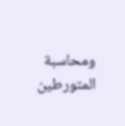ومحاسبة المتورطين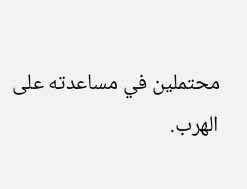محتملين في مساعدته على الهرب.